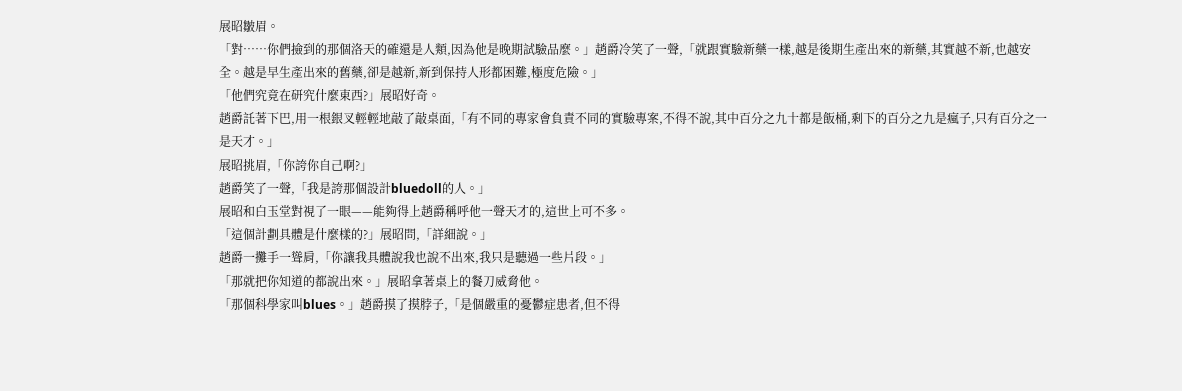展昭皺眉。
「對……你們撿到的那個洛天的確還是人類,因為他是晚期試驗品麼。」趙爵冷笑了一聲,「就跟實驗新藥一樣,越是後期生產出來的新藥,其實越不新,也越安全。越是早生產出來的舊藥,卻是越新,新到保持人形都困難,極度危險。」
「他們究竟在研究什麼東西?」展昭好奇。
趙爵託著下巴,用一根銀叉輕輕地敲了敲桌面,「有不同的專家會負責不同的實驗專案,不得不說,其中百分之九十都是飯桶,剩下的百分之九是瘋子,只有百分之一是天才。」
展昭挑眉,「你誇你自己啊?」
趙爵笑了一聲,「我是誇那個設計bluedoll的人。」
展昭和白玉堂對視了一眼——能夠得上趙爵稱呼他一聲天才的,這世上可不多。
「這個計劃具體是什麼樣的?」展昭問,「詳細說。」
趙爵一攤手一聳肩,「你讓我具體說我也說不出來,我只是聽過一些片段。」
「那就把你知道的都說出來。」展昭拿著桌上的餐刀威脅他。
「那個科學家叫blues。」趙爵摸了摸脖子,「是個嚴重的憂鬱症患者,但不得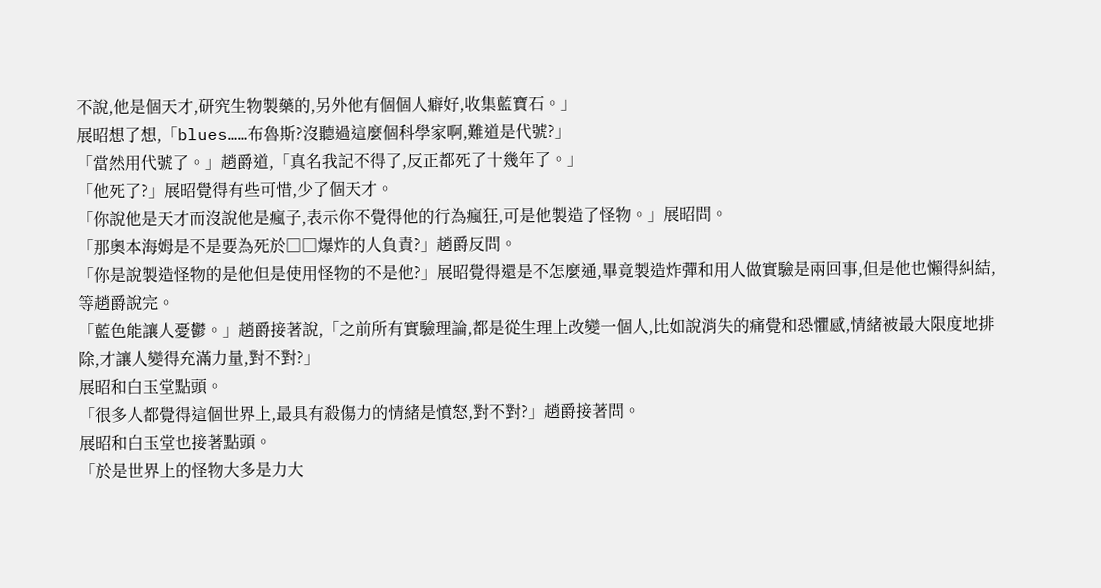不說,他是個天才,研究生物製藥的,另外他有個個人癖好,收集藍寶石。」
展昭想了想,「blues……布魯斯?沒聽過這麼個科學家啊,難道是代號?」
「當然用代號了。」趙爵道,「真名我記不得了,反正都死了十幾年了。」
「他死了?」展昭覺得有些可惜,少了個天才。
「你說他是天才而沒說他是瘋子,表示你不覺得他的行為瘋狂,可是他製造了怪物。」展昭問。
「那奧本海姆是不是要為死於□□爆炸的人負責?」趙爵反問。
「你是說製造怪物的是他但是使用怪物的不是他?」展昭覺得還是不怎麼通,畢竟製造炸彈和用人做實驗是兩回事,但是他也懶得糾結,等趙爵說完。
「藍色能讓人憂鬱。」趙爵接著說,「之前所有實驗理論,都是從生理上改變一個人,比如說消失的痛覺和恐懼感,情緒被最大限度地排除,才讓人變得充滿力量,對不對?」
展昭和白玉堂點頭。
「很多人都覺得這個世界上,最具有殺傷力的情緒是憤怒,對不對?」趙爵接著問。
展昭和白玉堂也接著點頭。
「於是世界上的怪物大多是力大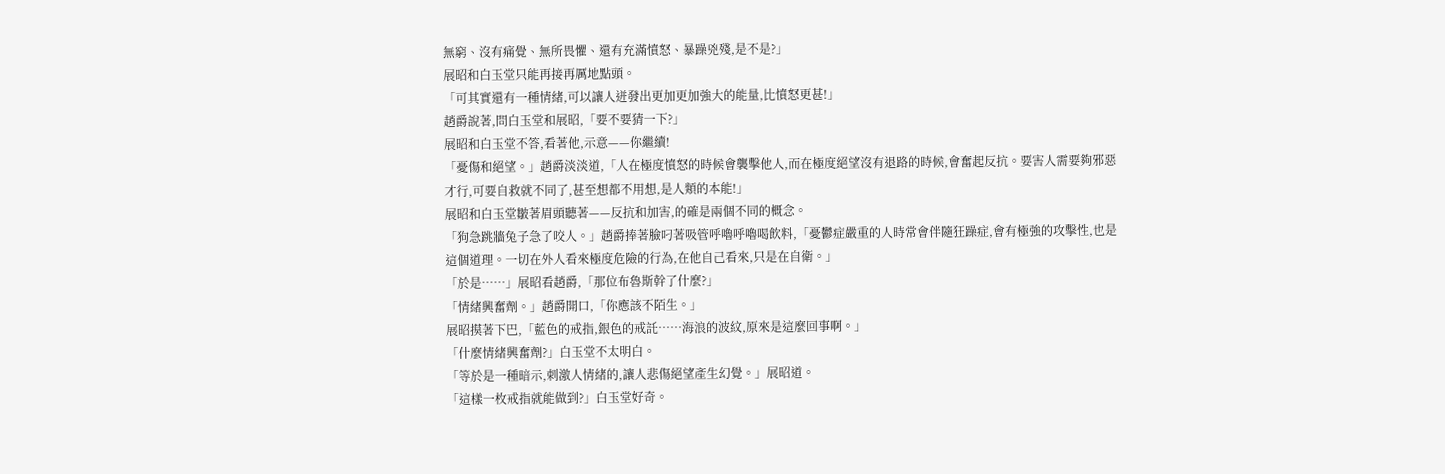無窮、沒有痛覺、無所畏懼、還有充滿憤怒、暴躁兇殘,是不是?」
展昭和白玉堂只能再接再厲地點頭。
「可其實還有一種情緒,可以讓人迸發出更加更加強大的能量,比憤怒更甚!」
趙爵說著,問白玉堂和展昭,「要不要猜一下?」
展昭和白玉堂不答,看著他,示意——你繼續!
「憂傷和絕望。」趙爵淡淡道,「人在極度憤怒的時候會襲擊他人,而在極度絕望沒有退路的時候,會奮起反抗。要害人需要夠邪惡才行,可要自救就不同了,甚至想都不用想,是人類的本能!」
展昭和白玉堂皺著眉頭聽著——反抗和加害,的確是兩個不同的概念。
「狗急跳牆兔子急了咬人。」趙爵捧著臉叼著吸管呼嚕呼嚕喝飲料,「憂鬱症嚴重的人時常會伴隨狂躁症,會有極強的攻擊性,也是這個道理。一切在外人看來極度危險的行為,在他自己看來,只是在自衛。」
「於是……」展昭看趙爵,「那位布魯斯幹了什麼?」
「情緒興奮劑。」趙爵開口,「你應該不陌生。」
展昭摸著下巴,「藍色的戒指,銀色的戒託……海浪的波紋,原來是這麼回事啊。」
「什麼情緒興奮劑?」白玉堂不太明白。
「等於是一種暗示,刺激人情緒的,讓人悲傷絕望產生幻覺。」展昭道。
「這樣一枚戒指就能做到?」白玉堂好奇。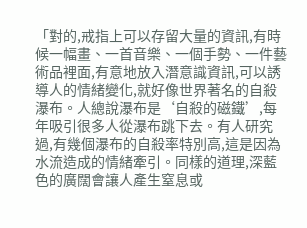「對的,戒指上可以存留大量的資訊,有時候一幅畫、一首音樂、一個手勢、一件藝術品裡面,有意地放入潛意識資訊,可以誘導人的情緒變化,就好像世界著名的自殺瀑布。人總說瀑布是‘自殺的磁鐵’,每年吸引很多人從瀑布跳下去。有人研究過,有幾個瀑布的自殺率特別高,這是因為水流造成的情緒牽引。同樣的道理,深藍色的廣闊會讓人產生窒息或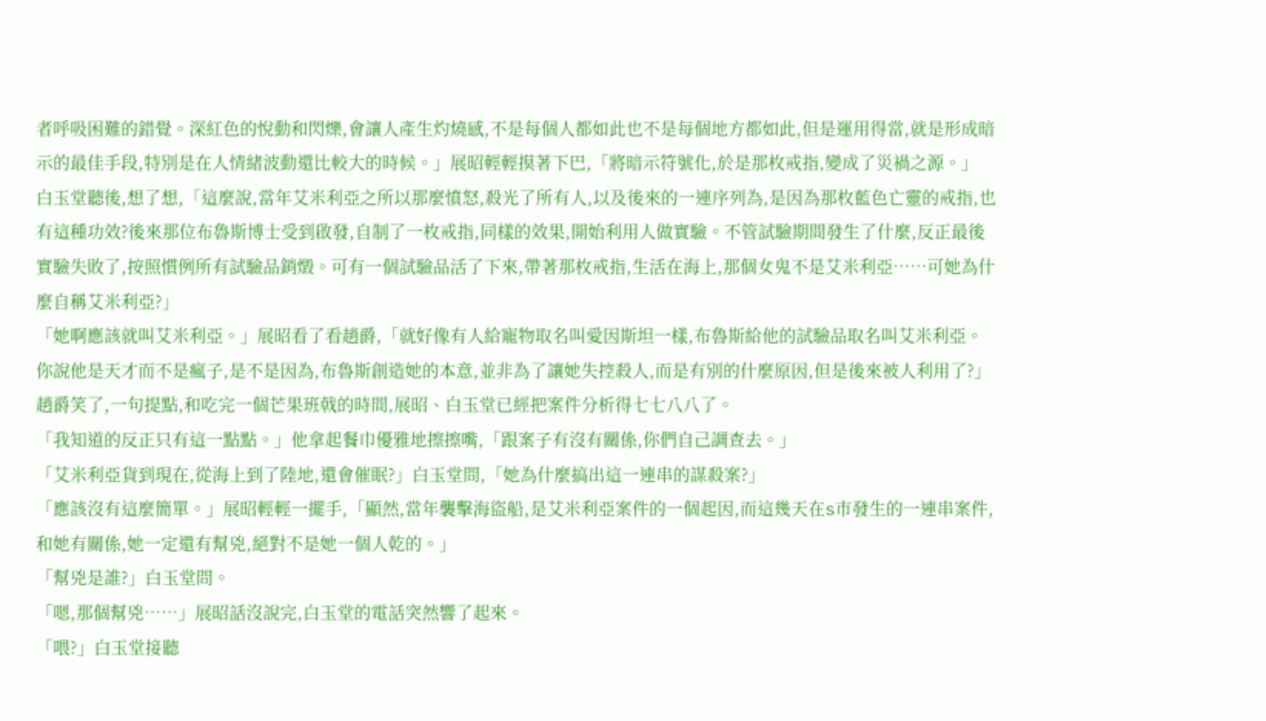者呼吸困難的錯覺。深紅色的悅動和閃爍,會讓人產生灼燒感,不是每個人都如此也不是每個地方都如此,但是運用得當,就是形成暗示的最佳手段,特別是在人情緒波動還比較大的時候。」展昭輕輕摸著下巴,「將暗示符號化,於是那枚戒指,變成了災禍之源。」
白玉堂聽後,想了想,「這麼說,當年艾米利亞之所以那麼憤怒,殺光了所有人,以及後來的一連序列為,是因為那枚藍色亡靈的戒指,也有這種功效?後來那位布魯斯博士受到啟發,自制了一枚戒指,同樣的效果,開始利用人做實驗。不管試驗期間發生了什麼,反正最後實驗失敗了,按照慣例所有試驗品銷燬。可有一個試驗品活了下來,帶著那枚戒指,生活在海上,那個女鬼不是艾米利亞……可她為什麼自稱艾米利亞?」
「她啊應該就叫艾米利亞。」展昭看了看趙爵,「就好像有人給寵物取名叫愛因斯坦一樣,布魯斯給他的試驗品取名叫艾米利亞。你說他是天才而不是瘋子,是不是因為,布魯斯創造她的本意,並非為了讓她失控殺人,而是有別的什麼原因,但是後來被人利用了?」
趙爵笑了,一句提點,和吃完一個芒果班戟的時間,展昭、白玉堂已經把案件分析得七七八八了。
「我知道的反正只有這一點點。」他拿起餐巾優雅地擦擦嘴,「跟案子有沒有關係,你們自己調查去。」
「艾米利亞貨到現在,從海上到了陸地,還會催眠?」白玉堂問,「她為什麼搞出這一連串的謀殺案?」
「應該沒有這麼簡單。」展昭輕輕一擺手,「顯然,當年襲擊海盜船,是艾米利亞案件的一個起因,而這幾天在s市發生的一連串案件,和她有關係,她一定還有幫兇,絕對不是她一個人乾的。」
「幫兇是誰?」白玉堂問。
「嗯,那個幫兇……」展昭話沒說完,白玉堂的電話突然響了起來。
「喂?」白玉堂接聽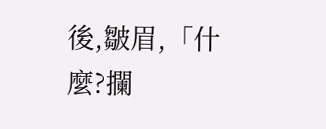後,皺眉,「什麼?攔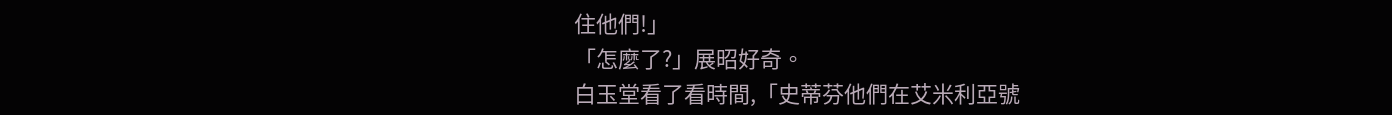住他們!」
「怎麼了?」展昭好奇。
白玉堂看了看時間,「史蒂芬他們在艾米利亞號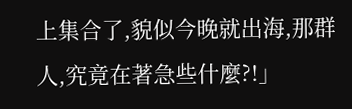上集合了,貌似今晚就出海,那群人,究竟在著急些什麼?!」